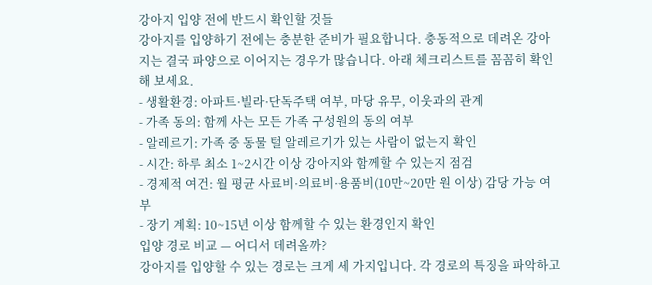강아지 입양 전에 반드시 확인할 것들
강아지를 입양하기 전에는 충분한 준비가 필요합니다. 충동적으로 데려온 강아지는 결국 파양으로 이어지는 경우가 많습니다. 아래 체크리스트를 꼼꼼히 확인해 보세요.
- 생활환경: 아파트·빌라·단독주택 여부, 마당 유무, 이웃과의 관계
- 가족 동의: 함께 사는 모든 가족 구성원의 동의 여부
- 알레르기: 가족 중 동물 털 알레르기가 있는 사람이 없는지 확인
- 시간: 하루 최소 1~2시간 이상 강아지와 함께할 수 있는지 점검
- 경제적 여건: 월 평균 사료비·의료비·용품비(10만~20만 원 이상) 감당 가능 여부
- 장기 계획: 10~15년 이상 함께할 수 있는 환경인지 확인
입양 경로 비교 — 어디서 데려올까?
강아지를 입양할 수 있는 경로는 크게 세 가지입니다. 각 경로의 특징을 파악하고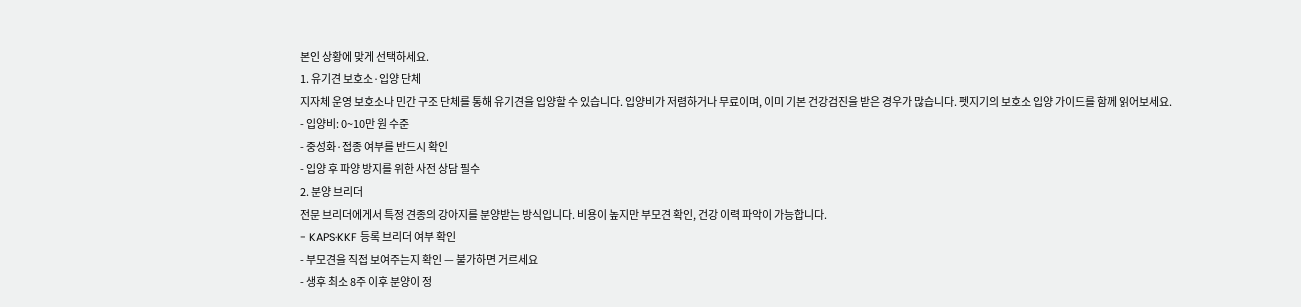본인 상황에 맞게 선택하세요.
1. 유기견 보호소·입양 단체
지자체 운영 보호소나 민간 구조 단체를 통해 유기견을 입양할 수 있습니다. 입양비가 저렴하거나 무료이며, 이미 기본 건강검진을 받은 경우가 많습니다. 펫지기의 보호소 입양 가이드를 함께 읽어보세요.
- 입양비: 0~10만 원 수준
- 중성화·접종 여부를 반드시 확인
- 입양 후 파양 방지를 위한 사전 상담 필수
2. 분양 브리더
전문 브리더에게서 특정 견종의 강아지를 분양받는 방식입니다. 비용이 높지만 부모견 확인, 건강 이력 파악이 가능합니다.
- KAPS·KKF 등록 브리더 여부 확인
- 부모견을 직접 보여주는지 확인 — 불가하면 거르세요
- 생후 최소 8주 이후 분양이 정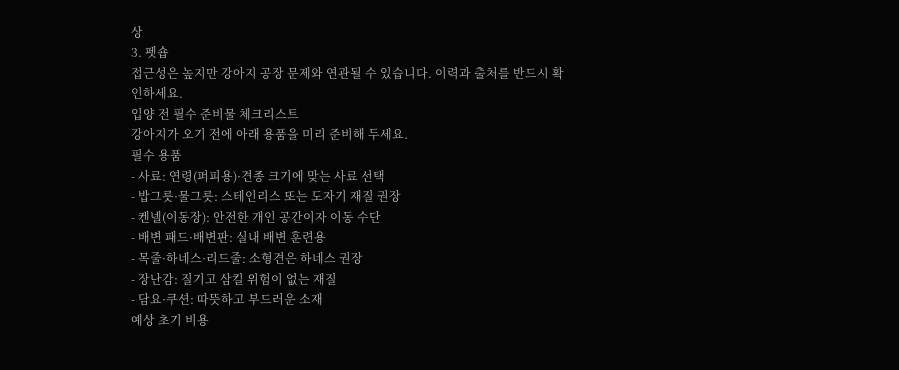상
3. 펫숍
접근성은 높지만 강아지 공장 문제와 연관될 수 있습니다. 이력과 출처를 반드시 확인하세요.
입양 전 필수 준비물 체크리스트
강아지가 오기 전에 아래 용품을 미리 준비해 두세요.
필수 용품
- 사료: 연령(퍼피용)·견종 크기에 맞는 사료 선택
- 밥그릇·물그릇: 스테인리스 또는 도자기 재질 권장
- 켄넬(이동장): 안전한 개인 공간이자 이동 수단
- 배변 패드·배변판: 실내 배변 훈련용
- 목줄·하네스·리드줄: 소형견은 하네스 권장
- 장난감: 질기고 삼킬 위험이 없는 재질
- 담요·쿠션: 따뜻하고 부드러운 소재
예상 초기 비용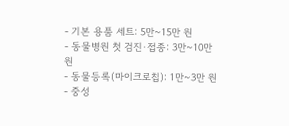- 기본 용품 세트: 5만~15만 원
- 동물병원 첫 검진·접종: 3만~10만 원
- 동물등록(마이크로칩): 1만~3만 원
- 중성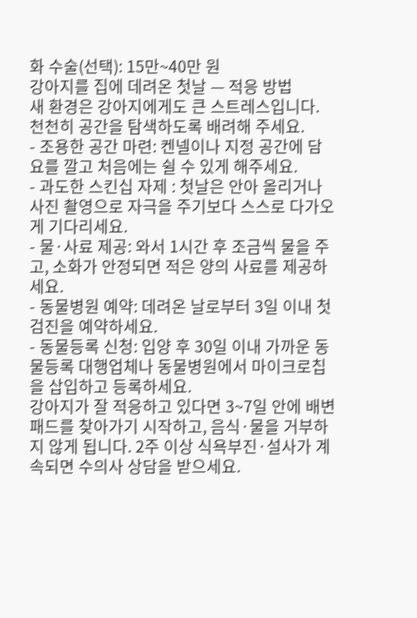화 수술(선택): 15만~40만 원
강아지를 집에 데려온 첫날 — 적응 방법
새 환경은 강아지에게도 큰 스트레스입니다. 천천히 공간을 탐색하도록 배려해 주세요.
- 조용한 공간 마련: 켄넬이나 지정 공간에 담요를 깔고 처음에는 쉴 수 있게 해주세요.
- 과도한 스킨십 자제 : 첫날은 안아 올리거나 사진 촬영으로 자극을 주기보다 스스로 다가오게 기다리세요.
- 물·사료 제공: 와서 1시간 후 조금씩 물을 주고, 소화가 안정되면 적은 양의 사료를 제공하세요.
- 동물병원 예약: 데려온 날로부터 3일 이내 첫 검진을 예약하세요.
- 동물등록 신청: 입양 후 30일 이내 가까운 동물등록 대행업체나 동물병원에서 마이크로칩을 삽입하고 등록하세요.
강아지가 잘 적응하고 있다면 3~7일 안에 배변 패드를 찾아가기 시작하고, 음식·물을 거부하지 않게 됩니다. 2주 이상 식욕부진·설사가 계속되면 수의사 상담을 받으세요.